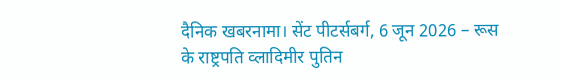दैनिक खबरनामा। सेंट पीटर्सबर्ग, 6 जून 2026 – रूस के राष्ट्रपति व्लादिमीर पुतिन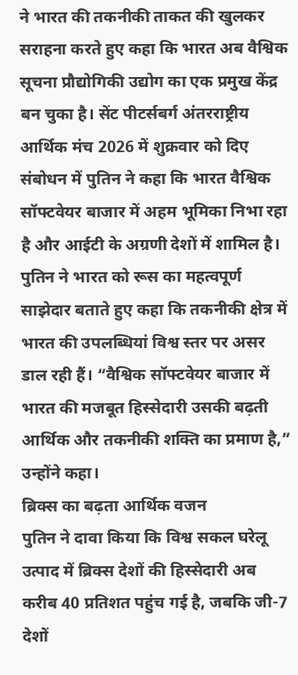ने भारत की तकनीकी ताकत की खुलकर सराहना करते हुए कहा कि भारत अब वैश्विक सूचना प्रौद्योगिकी उद्योग का एक प्रमुख केंद्र बन चुका है। सेंट पीटर्सबर्ग अंतरराष्ट्रीय आर्थिक मंच 2026 में शुक्रवार को दिए संबोधन में पुतिन ने कहा कि भारत वैश्विक सॉफ्टवेयर बाजार में अहम भूमिका निभा रहा है और आईटी के अग्रणी देशों में शामिल है। पुतिन ने भारत को रूस का महत्वपूर्ण साझेदार बताते हुए कहा कि तकनीकी क्षेत्र में भारत की उपलब्धियां विश्व स्तर पर असर डाल रही हैं। “वैश्विक सॉफ्टवेयर बाजार में भारत की मजबूत हिस्सेदारी उसकी बढ़ती आर्थिक और तकनीकी शक्ति का प्रमाण है,” उन्होंने कहा।
ब्रिक्स का बढ़ता आर्थिक वजन
पुतिन ने दावा किया कि विश्व सकल घरेलू उत्पाद में ब्रिक्स देशों की हिस्सेदारी अब करीब 40 प्रतिशत पहुंच गई है, जबकि जी-7 देशों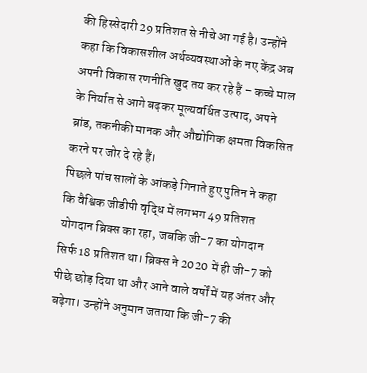की हिस्सेदारी 29 प्रतिशत से नीचे आ गई है। उन्होंने कहा कि विकासशील अर्थव्यवस्थाओं के नए केंद्र अब अपनी विकास रणनीति खुद तय कर रहे हैं – कच्चे माल के निर्यात से आगे बढ़कर मूल्यवर्धित उत्पाद, अपने ब्रांड, तकनीकी मानक और औद्योगिक क्षमता विकसित करने पर जोर दे रहे हैं।
पिछले पांच सालों के आंकड़े गिनाते हुए पुतिन ने कहा कि वैश्विक जीडीपी वृद्धि में लगभग 49 प्रतिशत योगदान ब्रिक्स का रहा, जबकि जी-7 का योगदान सिर्फ 18 प्रतिशत था। ब्रिक्स ने 2020 में ही जी-7 को पीछे छोड़ दिया था और आने वाले वर्षों में यह अंतर और बढ़ेगा। उन्होंने अनुमान जताया कि जी-7 की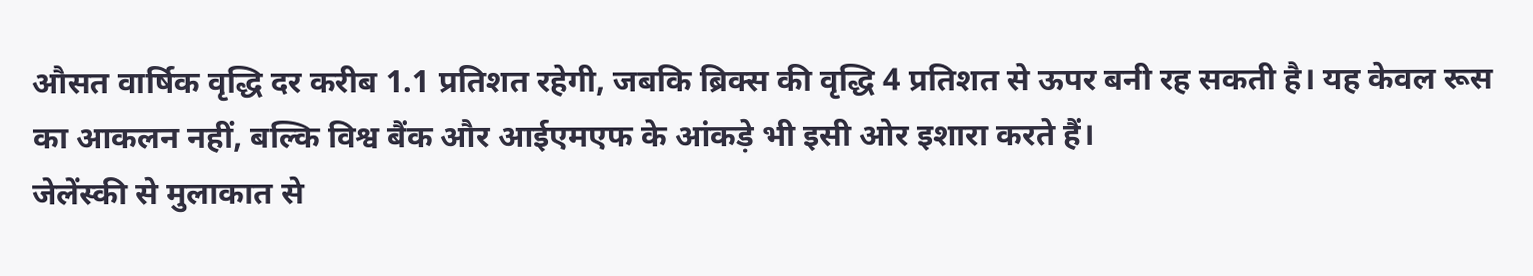औसत वार्षिक वृद्धि दर करीब 1.1 प्रतिशत रहेगी, जबकि ब्रिक्स की वृद्धि 4 प्रतिशत से ऊपर बनी रह सकती है। यह केवल रूस का आकलन नहीं, बल्कि विश्व बैंक और आईएमएफ के आंकड़े भी इसी ओर इशारा करते हैं।
जेलेंस्की से मुलाकात से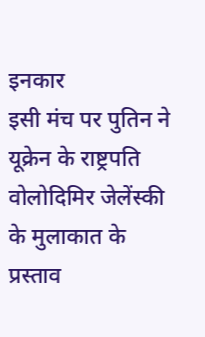इनकार
इसी मंच पर पुतिन ने यूक्रेन के राष्ट्रपति वोलोदिमिर जेलेंस्की के मुलाकात के प्रस्ताव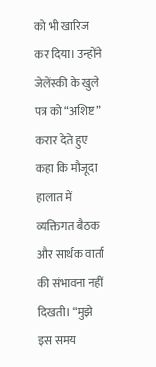को भी खारिज कर दिया। उन्होंने जेलेंस्की के खुले पत्र को “अशिष्ट” करार देते हुए कहा कि मौजूदा हालात में व्यक्तिगत बैठक और सार्थक वार्ता की संभावना नहीं दिखती। “मुझे इस समय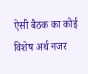ऐसी बैठक का कोई विशेष अर्थ नजर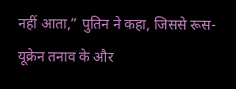नहीं आता,” पुतिन ने कहा, जिससे रूस-यूक्रेन तनाव के और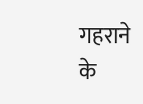गहराने के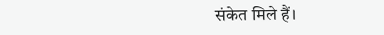संकेत मिले हैं।